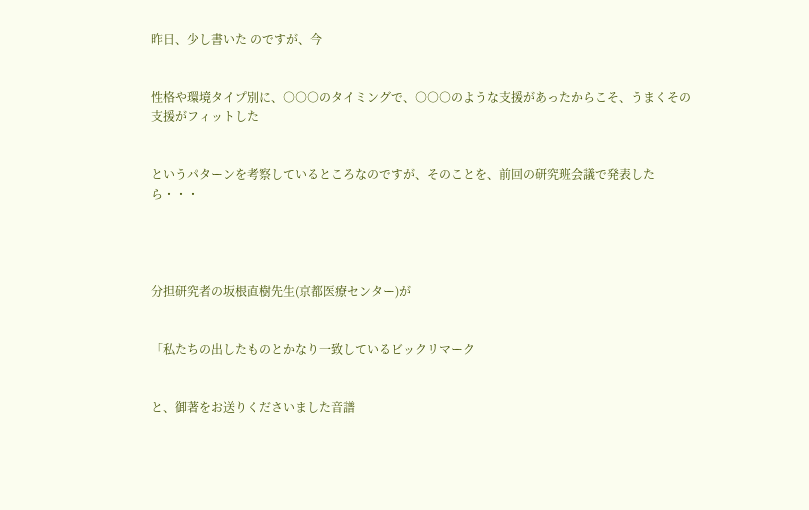昨日、少し書いた のですが、今


性格や環境タイプ別に、○○○のタイミングで、○○○のような支援があったからこそ、うまくその支援がフィットした


というパターンを考察しているところなのですが、そのことを、前回の研究班会議で発表したら・・・




分担研究者の坂根直樹先生(京都医療センター)が


「私たちの出したものとかなり一致しているビックリマーク


と、御著をお送りくださいました音譜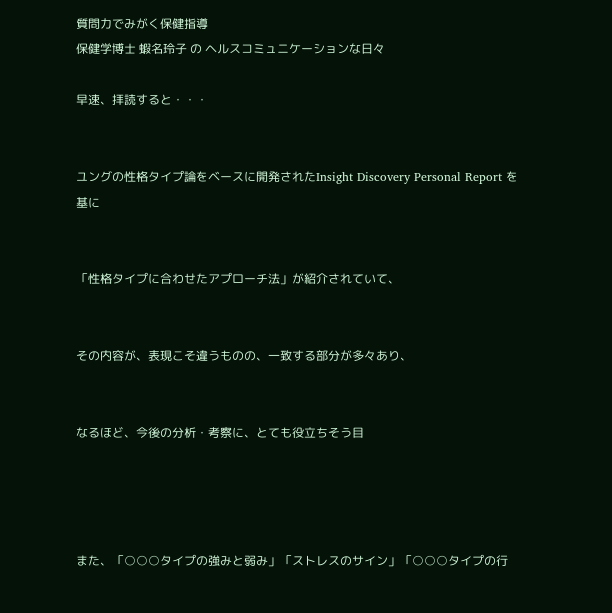質問力でみがく保健指導
保健学博士 蝦名玲子 の ヘルスコミュニケーションな日々

早速、拝読すると・・・


ユングの性格タイプ論をベースに開発されたInsight Discovery Personal Report を基に


「性格タイプに合わせたアプローチ法」が紹介されていて、


その内容が、表現こそ違うものの、一致する部分が多々あり、


なるほど、今後の分析・考察に、とても役立ちそう目




また、「○○○タイプの強みと弱み」「ストレスのサイン」「○○○タイプの行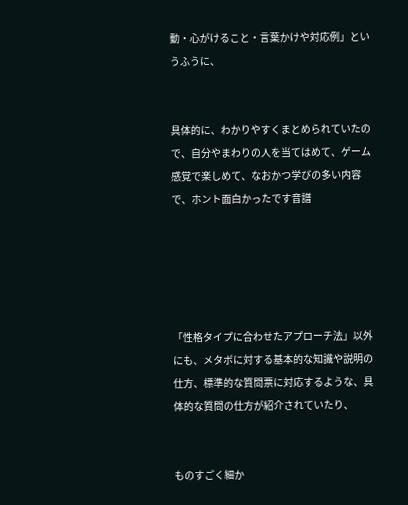動・心がけること・言葉かけや対応例」というふうに、


具体的に、わかりやすくまとめられていたので、自分やまわりの人を当てはめて、ゲーム感覚で楽しめて、なおかつ学びの多い内容で、ホント面白かったです音譜





「性格タイプに合わせたアプローチ法」以外にも、メタボに対する基本的な知識や説明の仕方、標準的な質問票に対応するような、具体的な質問の仕方が紹介されていたり、


ものすごく細か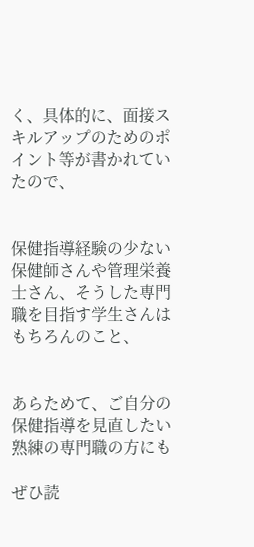く、具体的に、面接スキルアップのためのポイント等が書かれていたので、


保健指導経験の少ない保健師さんや管理栄養士さん、そうした専門職を目指す学生さんはもちろんのこと、


あらためて、ご自分の保健指導を見直したい熟練の専門職の方にも

ぜひ読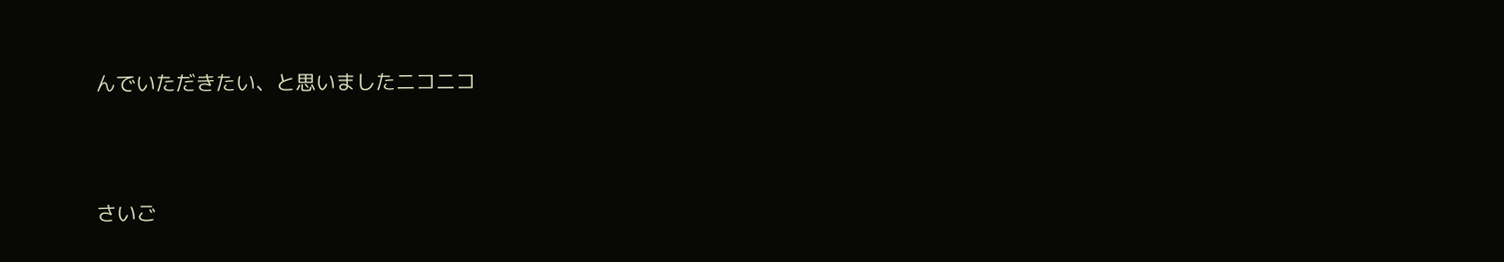んでいただきたい、と思いましたニコニコ




さいご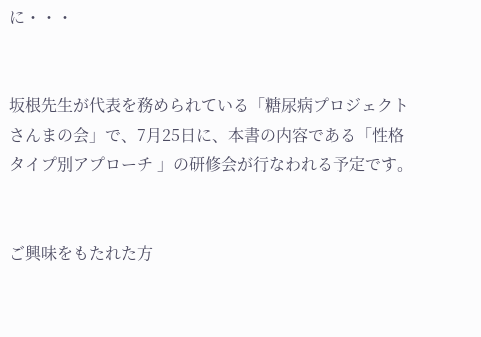に・・・


坂根先生が代表を務められている「糖尿病プロジェクト さんまの会」で、7月25日に、本書の内容である「性格タイプ別アプローチ 」の研修会が行なわれる予定です。


ご興味をもたれた方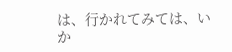は、行かれてみては、いか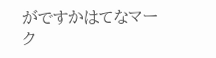がですかはてなマーク